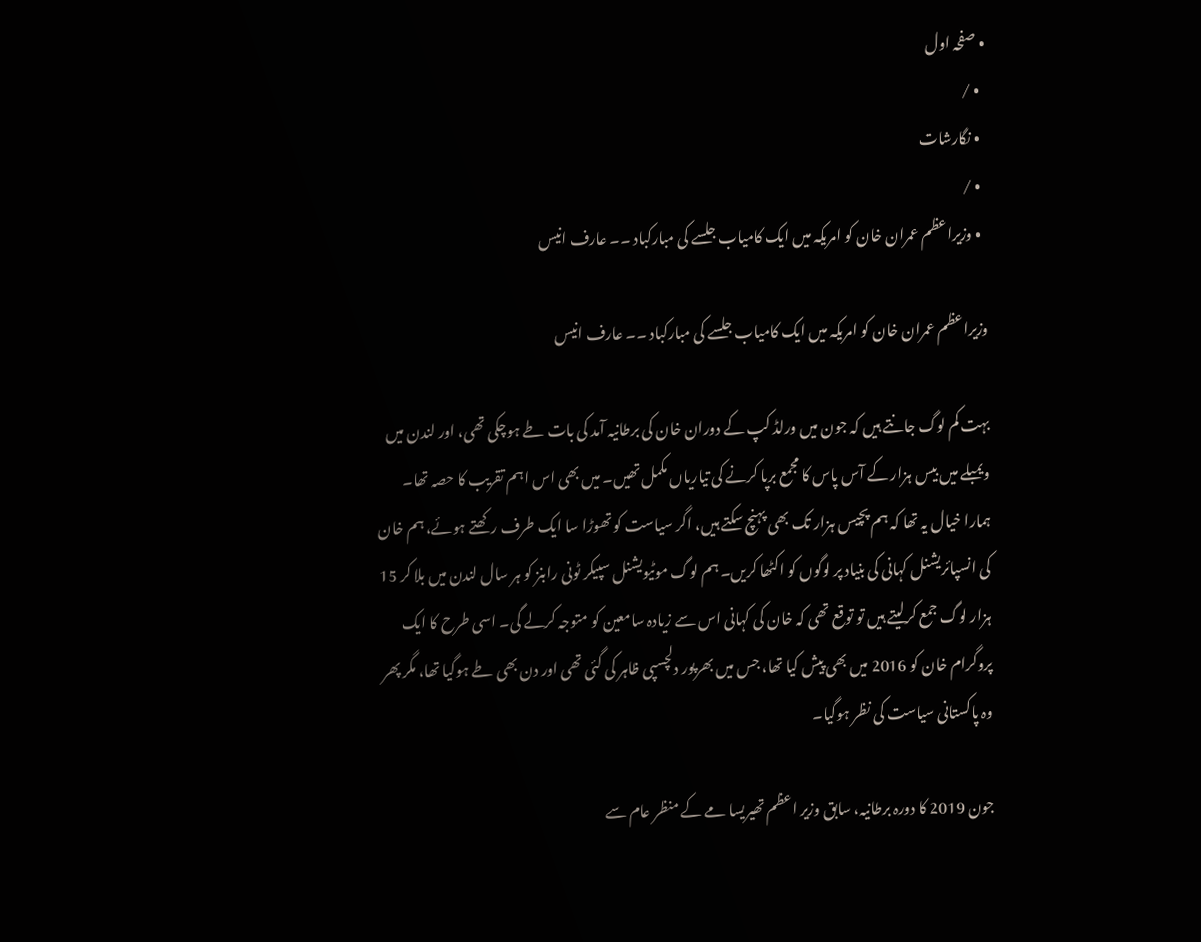• صفحہ اول
  • /
  • نگارشات
  • /
  • وزیراعظم عمران خان کو امریکہ میں ایک کامیاب جلسے کی مبارکباد ۔۔ عارف انیس

وزیراعظم عمران خان کو امریکہ میں ایک کامیاب جلسے کی مبارکباد ۔۔ عارف انیس

بہت کم لوگ جانتے ہیں کہ جون میں ورلڈ کپ کے دوران خان کی برطانیہ آمد کی بات طے ہوچکی تھی، اور لندن میں ویمبلے میں بیس ہزار کے آس پاس کا مجمع برپا کرنے کی تیاریاں مکمل تھیں۔ میں بھی اس اہم تقریب کا حصہ تھا۔ ہمارا خیال یہ تھا کہ ہم پچیس ہزار تک بھی پہنچ سکتے ہیں، اگر سیاست کو تھوڑا سا ایک طرف رکھتے ہوئے، ہم خان کی انسپائریشنل کہانی کی بنیاد پر لوگوں کو اکٹھا کریں۔ ہم لوگ موٹیویشنل سپیکر ٹونی رابنز کو ہر سال لندن میں بلا کر 15 ہزار لوگ جمع کرلیتے ہیں تو توقع تھی کہ خان کی کہانی اس سے زیادہ سامعین کو متوجہ کرلے گی۔ اسی طرح کا ایک پروگرام خان کو 2016 میں بھی پیش کیا تھا، جس میں بھرپور دلچسپی ظاہر کی گئی تھی اور دن بھی طے ہوگیا تھا، مگر پھر وہ پاکستانی سیاست کی نظر ہوگیا۔

جون 2019 کا دورہ برطانیہ، سابق وزیر اعظم تھیریسا مے کے منظر عام سے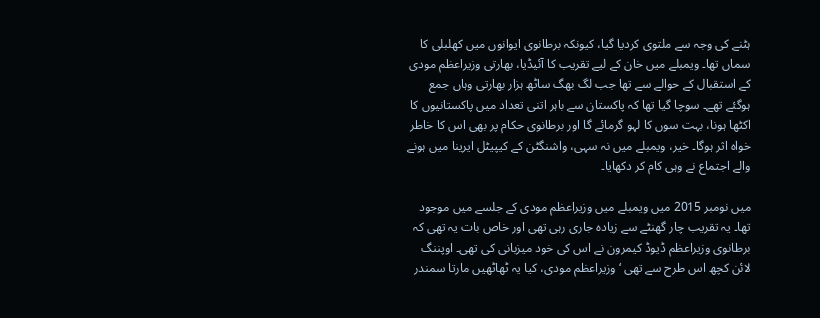ہٹنے کی وجہ سے ملتوی کردیا گیا، کیونکہ برطانوی ایوانوں میں کھلبلی کا سماں تھا۔ ویمبلے میں خان کے لیے تقریب کا آئیڈیا، بھارتی وزیراعظم مودی کے استقبال کے حوالے سے تھا جب لگ بھگ ساٹھ ہزار بھارتی وہاں جمع ہوگئے تھے۔ سوچا گیا تھا کہ پاکستان سے باہر اتنی تعداد میں پاکستانیوں کا اکٹھا ہونا، بہت سوں کا لہو گرمائے گا اور برطانوی حکام پر بھی اس کا خاطر خواہ اثر ہوگا۔ خیر، ویمبلے میں نہ سہی، واشنگٹن کے کیپیٹل ایرینا میں ہونے والے اجتماع نے وہی کام کر دکھایا۔

میں نومبر 2015 میں ویمبلے میں وزیراعظم مودی کے جلسے میں موجود تھا۔ یہ تقریب چار گھنٹے سے زیادہ جاری رہی تھی اور خاص بات یہ تھی کہ برطانوی وزیراعظم ڈیوڈ کیمرون نے اس کی خود میزبانی کی تھی۔ اوپننگ لائن کچھ اس طرح سے تھی ‘وزیراعظم مودی، کیا یہ ٹھاٹھیں مارتا سمندر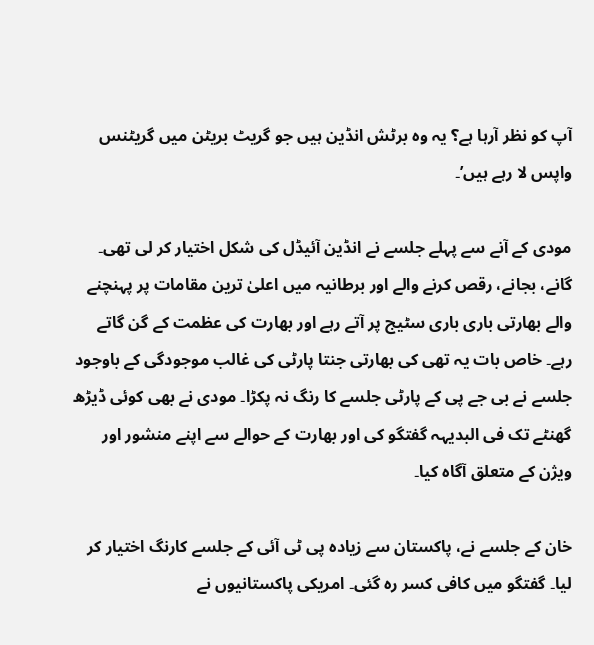آپ کو نظر آرہا ہے؟ یہ وہ برٹش انڈین ہیں جو گریٹ بریٹن میں گریٹنس واپس لا رہے ہیں’۔

مودی کے آنے سے پہلے جلسے نے انڈین آئیڈل کی شکل اختیار کر لی تھی۔ گانے، بجانے، رقص کرنے والے اور برطانیہ میں اعلیٰ ترین مقامات پر پہنچنے والے بھارتی باری باری سٹیج پر آتے رہے اور بھارت کی عظمت کے گن گاتے رہے۔ خاص بات یہ تھی کی بھارتی جنتا پارٹی کی غالب موجودگی کے باوجود جلسے نے بی جے پی کے پارٹی جلسے کا رنگ نہ پکڑا۔ مودی نے بھی کوئی ڈیڑھ گھنٹے تک فی البدیہہ گفتگو کی اور بھارت کے حوالے سے اپنے منشور اور ویژن کے متعلق آگاہ کیا۔

خان کے جلسے نے، پاکستان سے زیادہ پی ٹی آئی کے جلسے کارنگ اختیار کر لیا۔ گفتگو میں کافی کسر رہ گئی۔ امریکی پاکستانیوں نے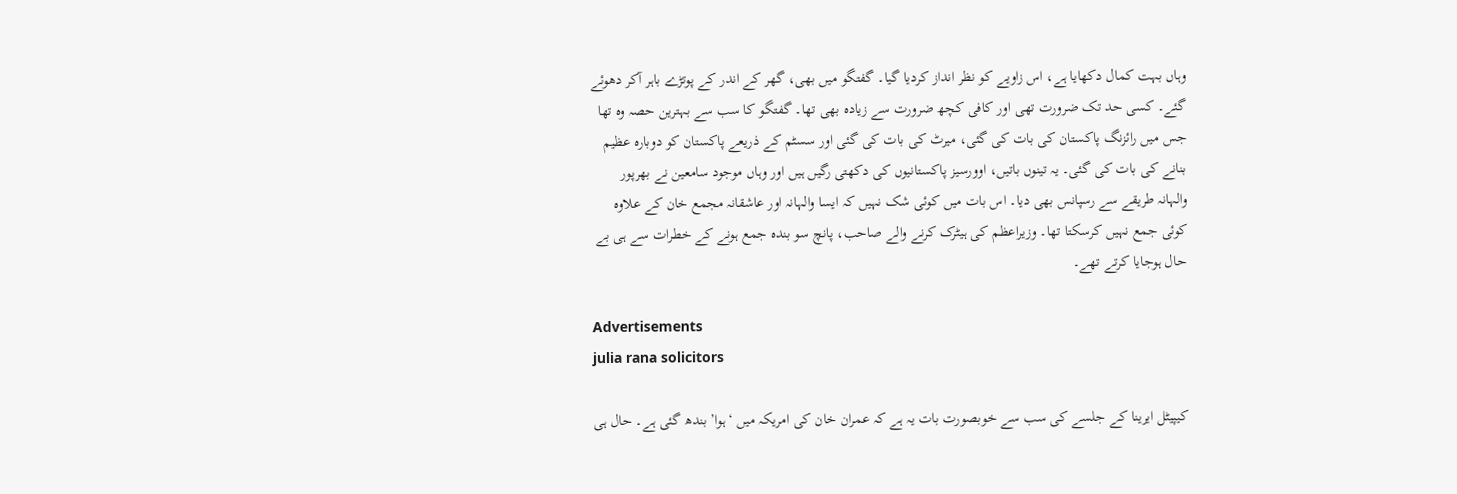وہاں بہت کمال دکھایا ہے، اس زاویے کو نظر انداز کردیا گیا۔ گفتگو میں بھی، گھر کے اندر کے پوتڑے باہر آکر دھوئے گئے۔ کسی حد تک ضرورت تھی اور کافی کچھ ضرورت سے زیادہ بھی تھا۔ گفتگو کا سب سے بہترین حصہ وہ تھا جس میں رائزنگ پاکستان کی بات کی گئی، میرٹ کی بات کی گئی اور سسٹم کے ذریعے پاکستان کو دوبارہ عظیم بنانے کی بات کی گئی۔ یہ تینوں باتیں، اوورسیز پاکستانیوں کی دکھتی رگیں ہیں اور وہاں موجود سامعین نے بھرپور والہانہ طریقے سے رسپانس بھی دیا۔ اس بات میں کوئی شک نہیں کہ ایسا والہانہ اور عاشقانہ مجمع خان کے علاوہ کوئی جمع نہیں کرسکتا تھا۔ وزیراعظم کی ہیٹرک کرنے والے صاحب، پانچ سو بندہ جمع ہونے کے خطرات سے ہی بے حال ہوجایا کرتے تھے۔

Advertisements
julia rana solicitors

کیپیٹل ایرینا کے جلسے کی سب سے خوبصورت بات یہ ہے کہ عمران خان کی امریکہ میں ‘ہوا’ بندھ گئی ہے۔ حال ہی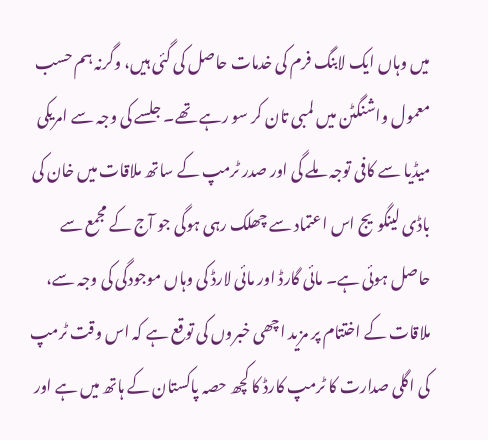میں وہاں ایک لابنگ فرم کی خدمات حاصل کی گئی ہیں، وگرنہ ہم حسب معمول واشنگٹن میں لمبی تان کر سو رہے تھے۔ جلسے کی وجہ سے امریکی میڈیا سے کافی توجہ ملے گی اور صدر ٹرمپ کے ساتھ ملاقات میں خان کی باڈی لینگویج اس اعتماد سے چھلک رہی ہوگی جو آج کے مجمع سے حاصل ہوئی ہے۔ مائی گارڈ اور مائی لارڈ کی وہاں موجودگی کی وجہ سے، ملاقات کے اختتام پر مزید اچھی خبروں کی توقع ہے کہ اس وقت ٹرمپ کی اگلی صدارت کا ٹرمپ کارڈ کا کچھ حصہ پاکستان کے ہاتھ میں ہے اور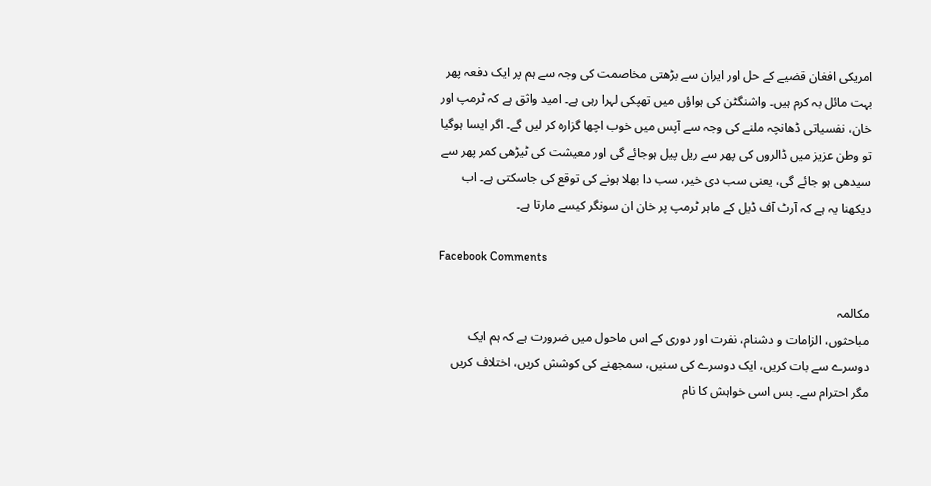امریکی افغان قضیے کے حل اور ایران سے بڑھتی مخاصمت کی وجہ سے ہم پر ایک دفعہ پھر بہت مائل بہ کرم ہیں۔ واشنگٹن کی ہواؤں میں تھپکی لہرا رہی ہے۔ امید واثق ہے کہ ٹرمپ اور خان، نفسیاتی ڈھانچہ ملنے کی وجہ سے آپس میں خوب اچھا گزارہ کر لیں گے۔ اگر ایسا ہوگیا تو وطن عزیز میں ڈالروں کی پھر سے ریل پیل ہوجائے گی اور معیشت کی ٹیڑھی کمر پھر سے سیدھی ہو جائے گی، یعنی سب دی خیر، سب دا بھلا ہونے کی توقع کی جاسکتی ہے۔ اب دیکھنا یہ ہے کہ آرٹ آف ڈیل کے ماہر ٹرمپ پر خان ان سونگر کیسے مارتا ہے۔

Facebook Comments

مکالمہ
مباحثوں، الزامات و دشنام، نفرت اور دوری کے اس ماحول میں ضرورت ہے کہ ہم ایک دوسرے سے بات کریں، ایک دوسرے کی سنیں، سمجھنے کی کوشش کریں، اختلاف کریں مگر احترام سے۔ بس اسی خواہش کا نام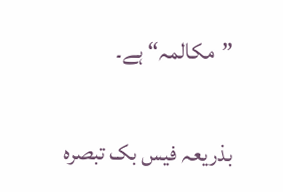”مکالمہ“ ہے۔

بذریعہ فیس بک تبصرہ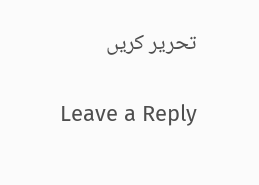تحریر کریں

Leave a Reply